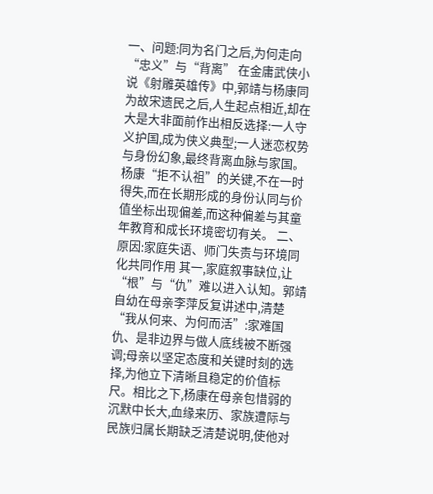一、问题:同为名门之后,为何走向“忠义”与“背离” 在金庸武侠小说《射雕英雄传》中,郭靖与杨康同为故宋遗民之后,人生起点相近,却在大是大非面前作出相反选择:一人守义护国,成为侠义典型;一人迷恋权势与身份幻象,最终背离血脉与家国。杨康“拒不认祖”的关键,不在一时得失,而在长期形成的身份认同与价值坐标出现偏差,而这种偏差与其童年教育和成长环境密切有关。 二、原因:家庭失语、师门失责与环境同化共同作用 其一,家庭叙事缺位,让“根”与“仇”难以进入认知。郭靖自幼在母亲李萍反复讲述中,清楚“我从何来、为何而活”:家难国仇、是非边界与做人底线被不断强调;母亲以坚定态度和关键时刻的选择,为他立下清晰且稳定的价值标尺。相比之下,杨康在母亲包惜弱的沉默中长大,血缘来历、家族遭际与民族归属长期缺乏清楚说明,使他对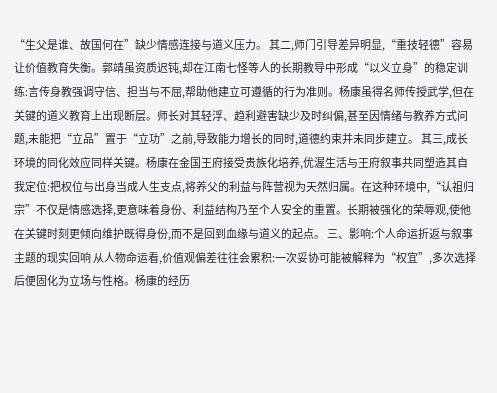“生父是谁、故国何在”缺少情感连接与道义压力。 其二,师门引导差异明显,“重技轻德”容易让价值教育失衡。郭靖虽资质迟钝,却在江南七怪等人的长期教导中形成“以义立身”的稳定训练:言传身教强调守信、担当与不屈,帮助他建立可遵循的行为准则。杨康虽得名师传授武学,但在关键的道义教育上出现断层。师长对其轻浮、趋利避害缺少及时纠偏,甚至因情绪与教养方式问题,未能把“立品”置于“立功”之前,导致能力增长的同时,道德约束并未同步建立。 其三,成长环境的同化效应同样关键。杨康在金国王府接受贵族化培养,优渥生活与王府叙事共同塑造其自我定位:把权位与出身当成人生支点,将养父的利益与阵营视为天然归属。在这种环境中,“认祖归宗”不仅是情感选择,更意味着身份、利益结构乃至个人安全的重置。长期被强化的荣辱观,使他在关键时刻更倾向维护既得身份,而不是回到血缘与道义的起点。 三、影响:个人命运折返与叙事主题的现实回响 从人物命运看,价值观偏差往往会累积:一次妥协可能被解释为“权宜”,多次选择后便固化为立场与性格。杨康的经历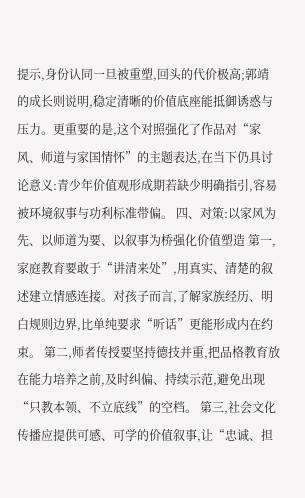提示,身份认同一旦被重塑,回头的代价极高;郭靖的成长则说明,稳定清晰的价值底座能抵御诱惑与压力。更重要的是,这个对照强化了作品对“家风、师道与家国情怀”的主题表达,在当下仍具讨论意义:青少年价值观形成期若缺少明确指引,容易被环境叙事与功利标准带偏。 四、对策:以家风为先、以师道为要、以叙事为桥强化价值塑造 第一,家庭教育要敢于“讲清来处”,用真实、清楚的叙述建立情感连接。对孩子而言,了解家族经历、明白规则边界,比单纯要求“听话”更能形成内在约束。 第二,师者传授要坚持德技并重,把品格教育放在能力培养之前,及时纠偏、持续示范,避免出现“只教本领、不立底线”的空档。 第三,社会文化传播应提供可感、可学的价值叙事,让“忠诚、担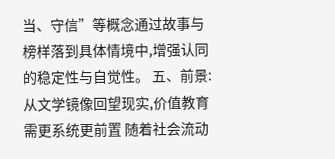当、守信”等概念通过故事与榜样落到具体情境中,增强认同的稳定性与自觉性。 五、前景:从文学镜像回望现实,价值教育需更系统更前置 随着社会流动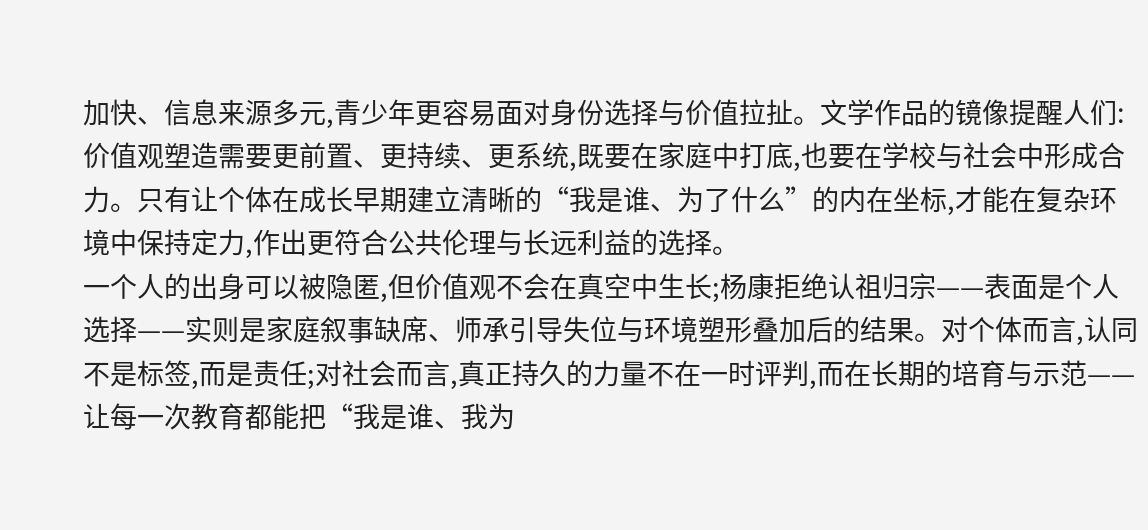加快、信息来源多元,青少年更容易面对身份选择与价值拉扯。文学作品的镜像提醒人们:价值观塑造需要更前置、更持续、更系统,既要在家庭中打底,也要在学校与社会中形成合力。只有让个体在成长早期建立清晰的“我是谁、为了什么”的内在坐标,才能在复杂环境中保持定力,作出更符合公共伦理与长远利益的选择。
一个人的出身可以被隐匿,但价值观不会在真空中生长;杨康拒绝认祖归宗——表面是个人选择——实则是家庭叙事缺席、师承引导失位与环境塑形叠加后的结果。对个体而言,认同不是标签,而是责任;对社会而言,真正持久的力量不在一时评判,而在长期的培育与示范——让每一次教育都能把“我是谁、我为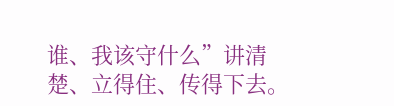谁、我该守什么”讲清楚、立得住、传得下去。